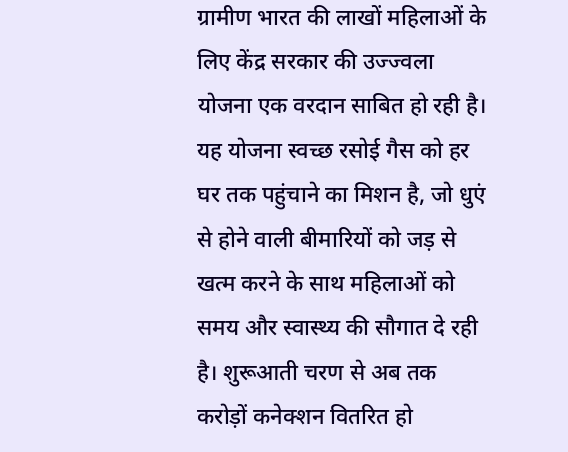ग्रामीण भारत की लाखों महिलाओं के लिए केंद्र सरकार की उज्ज्वला योजना एक वरदान साबित हो रही है। यह योजना स्वच्छ रसोई गैस को हर घर तक पहुंचाने का मिशन है, जो धुएं से होने वाली बीमारियों को जड़ से खत्म करने के साथ महिलाओं को समय और स्वास्थ्य की सौगात दे रही है। शुरूआती चरण से अब तक करोड़ों कनेक्शन वितरित हो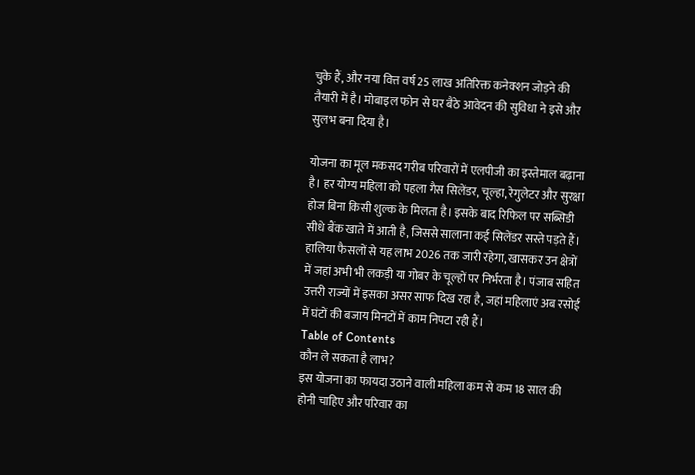चुके हैं, और नया वित्त वर्ष 25 लाख अतिरिक्त कनेक्शन जोड़ने की तैयारी में है। मोबाइल फोन से घर बैठे आवेदन की सुविधा ने इसे और सुलभ बना दिया है।

योजना का मूल मकसद गरीब परिवारों में एलपीजी का इस्तेमाल बढ़ाना है। हर योग्य महिला को पहला गैस सिलेंडर, चूल्हा, रेगुलेटर और सुरक्षा होज बिना किसी शुल्क के मिलता है। इसके बाद रिफिल पर सब्सिडी सीधे बैंक खाते में आती है, जिससे सालाना कई सिलेंडर सस्ते पड़ते हैं। हालिया फैसलों से यह लाभ 2026 तक जारी रहेगा, खासकर उन क्षेत्रों में जहां अभी भी लकड़ी या गोबर के चूल्हों पर निर्भरता है। पंजाब सहित उत्तरी राज्यों में इसका असर साफ दिख रहा है, जहां महिलाएं अब रसोई में घंटों की बजाय मिनटों में काम निपटा रही हैं।
Table of Contents
कौन ले सकता है लाभ?
इस योजना का फायदा उठाने वाली महिला कम से कम 18 साल की होनी चाहिए और परिवार का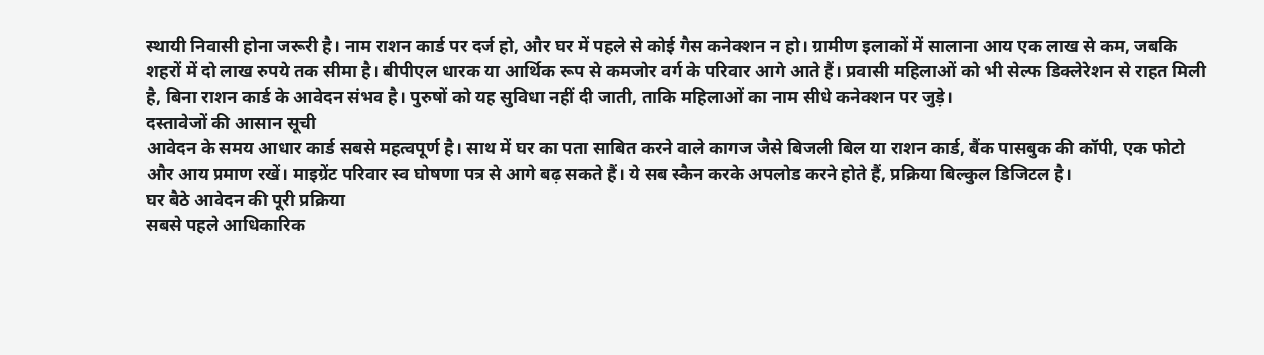स्थायी निवासी होना जरूरी है। नाम राशन कार्ड पर दर्ज हो, और घर में पहले से कोई गैस कनेक्शन न हो। ग्रामीण इलाकों में सालाना आय एक लाख से कम, जबकि शहरों में दो लाख रुपये तक सीमा है। बीपीएल धारक या आर्थिक रूप से कमजोर वर्ग के परिवार आगे आते हैं। प्रवासी महिलाओं को भी सेल्फ डिक्लेरेशन से राहत मिली है, बिना राशन कार्ड के आवेदन संभव है। पुरुषों को यह सुविधा नहीं दी जाती, ताकि महिलाओं का नाम सीधे कनेक्शन पर जुड़े।
दस्तावेजों की आसान सूची
आवेदन के समय आधार कार्ड सबसे महत्वपूर्ण है। साथ में घर का पता साबित करने वाले कागज जैसे बिजली बिल या राशन कार्ड, बैंक पासबुक की कॉपी, एक फोटो और आय प्रमाण रखें। माइग्रेंट परिवार स्व घोषणा पत्र से आगे बढ़ सकते हैं। ये सब स्कैन करके अपलोड करने होते हैं, प्रक्रिया बिल्कुल डिजिटल है।
घर बैठे आवेदन की पूरी प्रक्रिया
सबसे पहले आधिकारिक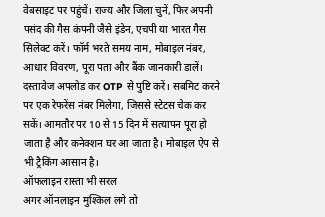वेबसाइट पर पहुंचें। राज्य और जिला चुनें, फिर अपनी पसंद की गैस कंपनी जैसे इंडेन, एचपी या भारत गैस सिलेक्ट करें। फॉर्म भरते समय नाम, मोबाइल नंबर, आधार विवरण, पूरा पता और बैंक जानकारी डालें। दस्तावेज अपलोड कर OTP से पुष्टि करें। सबमिट करने पर एक रेफरेंस नंबर मिलेगा, जिससे स्टेटस चेक कर सकें। आमतौर पर 10 से 15 दिन में सत्यापन पूरा हो जाता है और कनेक्शन घर आ जाता है। मोबाइल ऐप से भी ट्रैकिंग आसान है।
ऑफलाइन रास्ता भी सरल
अगर ऑनलाइन मुश्किल लगे तो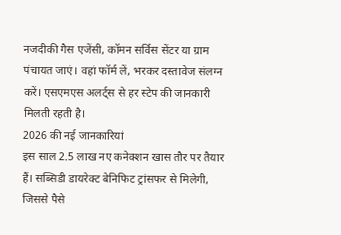नजदीकी गैस एजेंसी, कॉमन सर्विस सेंटर या ग्राम पंचायत जाएं। वहां फॉर्म लें, भरकर दस्तावेज संलग्न करें। एसएमएस अलर्ट्स से हर स्टेप की जानकारी मिलती रहती है।
2026 की नई जानकारियां
इस साल 2.5 लाख नए कनेक्शन खास तौर पर तैयार हैं। सब्सिडी डायरेक्ट बेनिफिट ट्रांसफर से मिलेगी, जिससे पैसे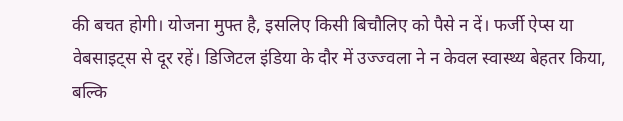की बचत होगी। योजना मुफ्त है, इसलिए किसी बिचौलिए को पैसे न दें। फर्जी ऐप्स या वेबसाइट्स से दूर रहें। डिजिटल इंडिया के दौर में उज्ज्वला ने न केवल स्वास्थ्य बेहतर किया, बल्कि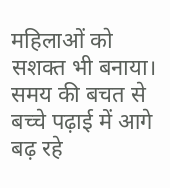महिलाओं को सशक्त भी बनाया।
समय की बचत से बच्चे पढ़ाई में आगे बढ़ रहे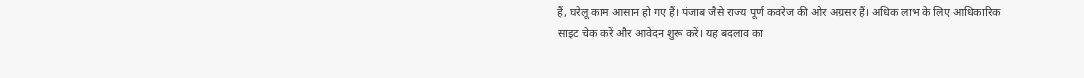हैं, घरेलू काम आसान हो गए हैं। पंजाब जैसे राज्य पूर्ण कवरेज की ओर अग्रसर हैं। अधिक लाभ के लिए आधिकारिक साइट चेक करें और आवेदन शुरू करें। यह बदलाव का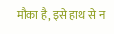मौका है, इसे हाथ से न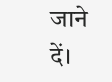जाने दें।